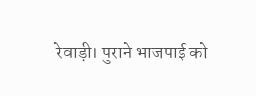रेवाड़ी। पुराने भाजपाई को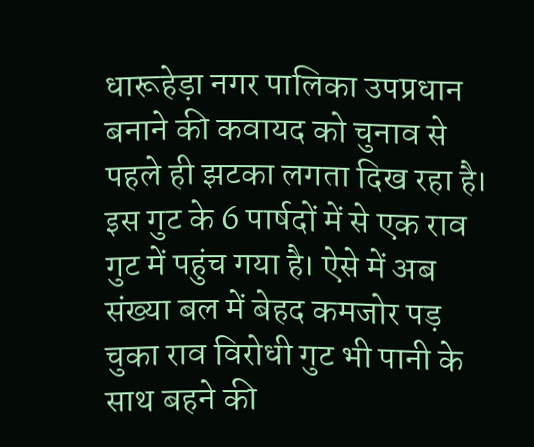धारूहेड़ा नगर पालिका उपप्रधान बनाने की कवायद को चुनाव से पहले ही झटका लगता दिख रहा है। इस गुट के 6 पार्षदों में से एक राव गुट में पहुंच गया है। ऐसे में अब संख्या बल में बेहद कमजोर पड़ चुका राव विरोधी गुट भी पानी के साथ बहने की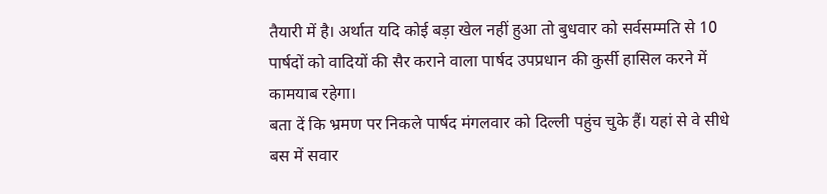तैयारी में है। अर्थात यदि कोई बड़ा खेल नहीं हुआ तो बुधवार को सर्वसम्मति से 10 पार्षदों को वादियों की सैर कराने वाला पार्षद उपप्रधान की कुर्सी हासिल करने में कामयाब रहेगा।
बता दें कि भ्रमण पर निकले पार्षद मंगलवार को दिल्ली पहुंच चुके हैं। यहां से वे सीधे बस में सवार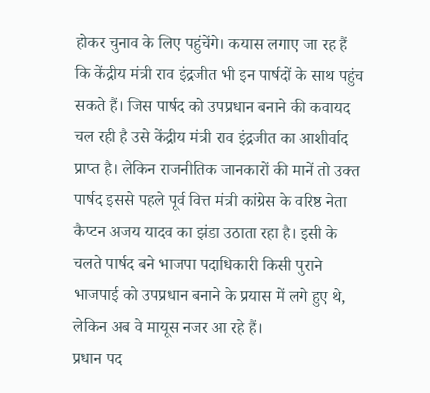होकर चुनाव के लिए पहुंचेंगे। कयास लगाए जा रह हैं कि केंद्रीय मंत्री राव इंद्रजीत भी इन पार्षदों के साथ पहुंच सकते हैं। जिस पार्षद को उपप्रधान बनाने की कवायद चल रही है उसे केंद्रीय मंत्री राव इंद्रजीत का आशीर्वाद प्राप्त है। लेकिन राजनीतिक जानकारों की मानें तो उक्त पार्षद इससे पहले पूर्व वित्त मंत्री कांग्रेस के वरिष्ठ नेता कैप्टन अजय यादव का झंडा उठाता रहा है। इसी के चलते पार्षद बने भाजपा पदाधिकारी किसी पुराने भाजपाई को उपप्रधान बनाने के प्रयास में लगे हुए थे, लेकिन अब वे मायूस नजर आ रहे हैं।
प्रधान पद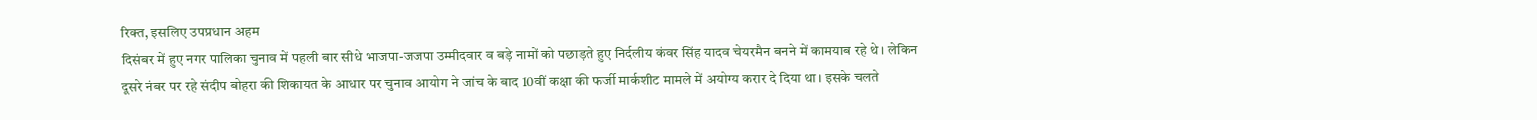रिक्त, इसलिए उपप्रधान अहम
दिसंबर में हुए नगर पालिका चुनाव में पहली बार सीधे भाजपा-जजपा उम्मीदवार व बड़े नामों को पछाड़ते हुए निर्दलीय कंवर सिंह यादव चेयरमैन बनने में कामयाब रहे थे। लेकिन दूसरे नंबर पर रहे संदीप बोहरा की शिकायत के आधार पर चुनाव आयोग ने जांच के बाद 10वीं कक्षा की फर्जी मार्कशीट मामले में अयोग्य करार दे दिया था। इसके चलते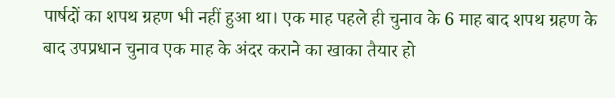पार्षदों का शपथ ग्रहण भी नहीं हुआ था। एक माह पहले ही चुनाव के 6 माह बाद शपथ ग्रहण के बाद उपप्रधान चुनाव एक माह के अंदर कराने का खाका तैयार हो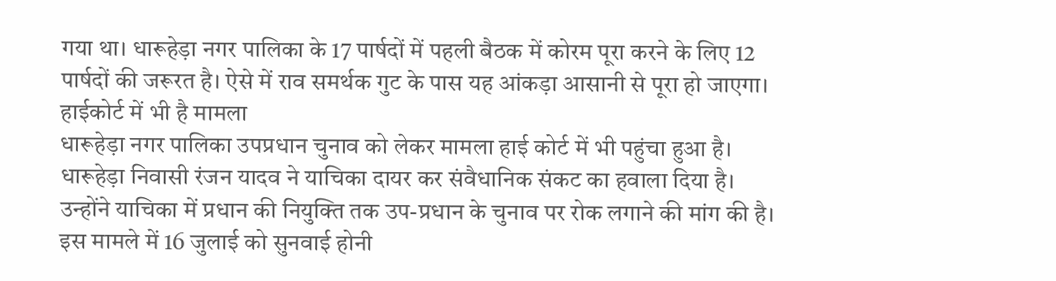गया था। धारूहेड़ा नगर पालिका के 17 पार्षदों में पहली बैठक में कोरम पूरा करने के लिए 12 पार्षदों की जरूरत है। ऐसे में राव समर्थक गुट के पास यह आंकड़ा आसानी से पूरा हो जाएगा।
हाईकोर्ट में भी है मामला
धारूहेड़ा नगर पालिका उपप्रधान चुनाव को लेकर मामला हाई कोर्ट में भी पहुंचा हुआ है। धारूहेड़ा निवासी रंजन यादव ने याचिका दायर कर संवैधानिक संकट का हवाला दिया है। उन्होंने याचिका में प्रधान की नियुक्ति तक उप-प्रधान के चुनाव पर रोक लगाने की मांग की है। इस मामले में 16 जुलाई को सुनवाई होनी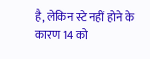है, लेकिन स्टे नहीं होने के कारण 14 को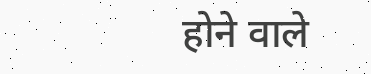होने वाले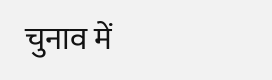चुनाव में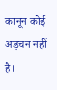कानून कोई अड़चन नहीं है।